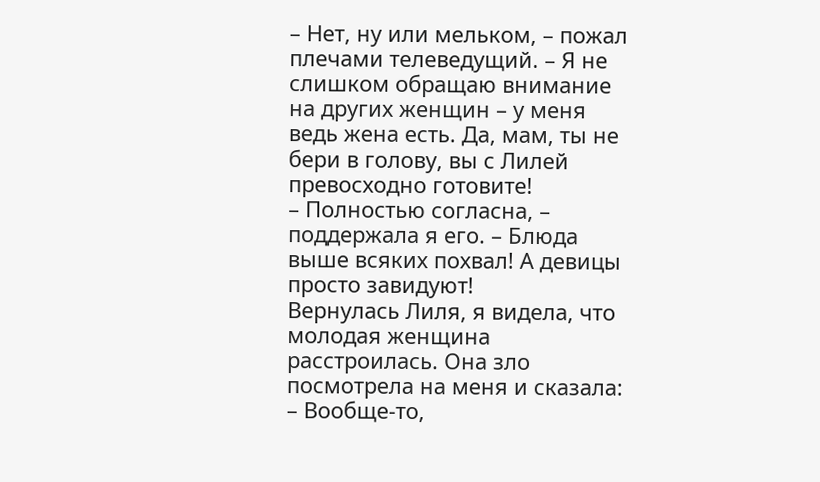– Нет, ну или мельком, – пожал плечами телеведущий. – Я не слишком обращаю внимание на других женщин – у меня ведь жена есть. Да, мам, ты не бери в голову, вы с Лилей превосходно готовите!
– Полностью согласна, – поддержала я его. – Блюда выше всяких похвал! А девицы просто завидуют!
Вернулась Лиля, я видела, что молодая женщина расстроилась. Она зло посмотрела на меня и сказала:
– Вообще-то,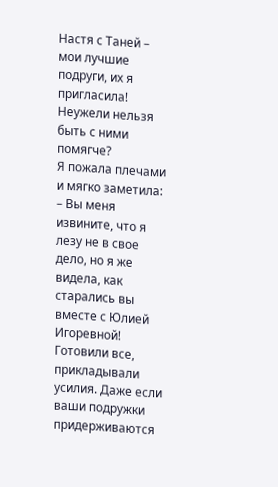Настя с Таней – мои лучшие подруги, их я пригласила! Неужели нельзя быть с ними помягче?
Я пожала плечами и мягко заметила:
– Вы меня извините, что я лезу не в свое дело, но я же видела, как старались вы вместе с Юлией Игоревной! Готовили все, прикладывали усилия. Даже если ваши подружки придерживаются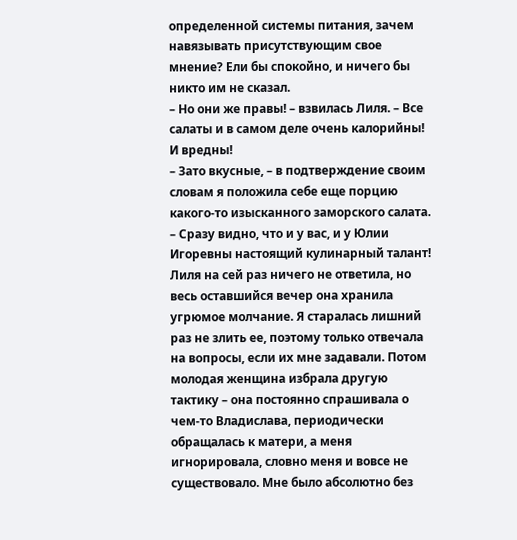определенной системы питания, зачем навязывать присутствующим свое мнение? Ели бы спокойно, и ничего бы никто им не сказал.
– Но они же правы! – взвилась Лиля. – Все салаты и в самом деле очень калорийны! И вредны!
– Зато вкусные, – в подтверждение своим словам я положила себе еще порцию какого-то изысканного заморского салата. – Сразу видно, что и у вас, и у Юлии Игоревны настоящий кулинарный талант!
Лиля на сей раз ничего не ответила, но весь оставшийся вечер она хранила угрюмое молчание. Я старалась лишний раз не злить ее, поэтому только отвечала на вопросы, если их мне задавали. Потом молодая женщина избрала другую тактику – она постоянно спрашивала о чем-то Владислава, периодически обращалась к матери, а меня игнорировала, словно меня и вовсе не существовало. Мне было абсолютно без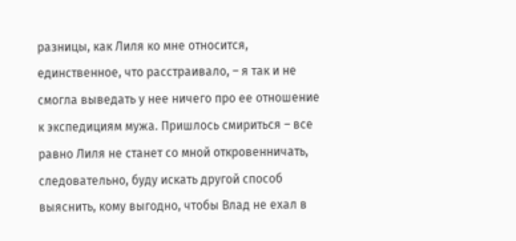разницы, как Лиля ко мне относится, единственное, что расстраивало, – я так и не смогла выведать у нее ничего про ее отношение к экспедициям мужа. Пришлось смириться – все равно Лиля не станет со мной откровенничать, следовательно, буду искать другой способ выяснить, кому выгодно, чтобы Влад не ехал в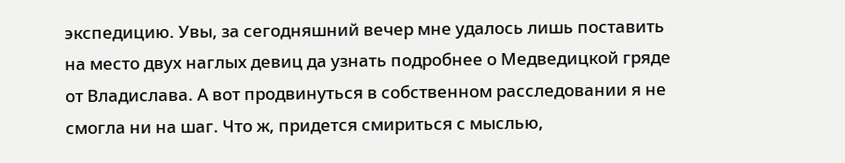экспедицию. Увы, за сегодняшний вечер мне удалось лишь поставить на место двух наглых девиц да узнать подробнее о Медведицкой гряде от Владислава. А вот продвинуться в собственном расследовании я не смогла ни на шаг. Что ж, придется смириться с мыслью,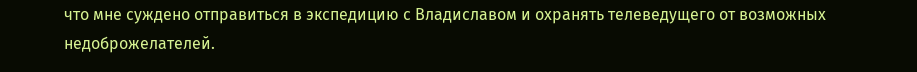что мне суждено отправиться в экспедицию с Владиславом и охранять телеведущего от возможных недоброжелателей.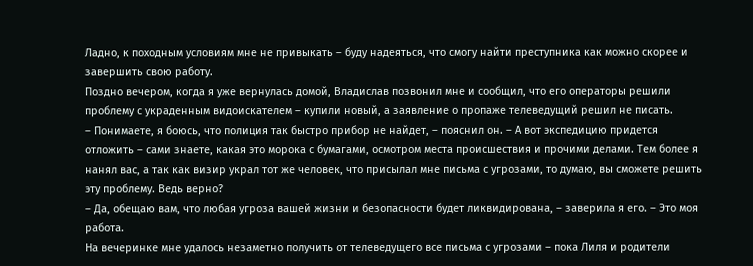Ладно, к походным условиям мне не привыкать – буду надеяться, что смогу найти преступника как можно скорее и завершить свою работу.
Поздно вечером, когда я уже вернулась домой, Владислав позвонил мне и сообщил, что его операторы решили проблему с украденным видоискателем – купили новый, а заявление о пропаже телеведущий решил не писать.
– Понимаете, я боюсь, что полиция так быстро прибор не найдет, – пояснил он. – А вот экспедицию придется отложить – сами знаете, какая это морока с бумагами, осмотром места происшествия и прочими делами. Тем более я нанял вас, а так как визир украл тот же человек, что присылал мне письма с угрозами, то думаю, вы сможете решить эту проблему. Ведь верно?
– Да, обещаю вам, что любая угроза вашей жизни и безопасности будет ликвидирована, – заверила я его. – Это моя работа.
На вечеринке мне удалось незаметно получить от телеведущего все письма с угрозами – пока Лиля и родители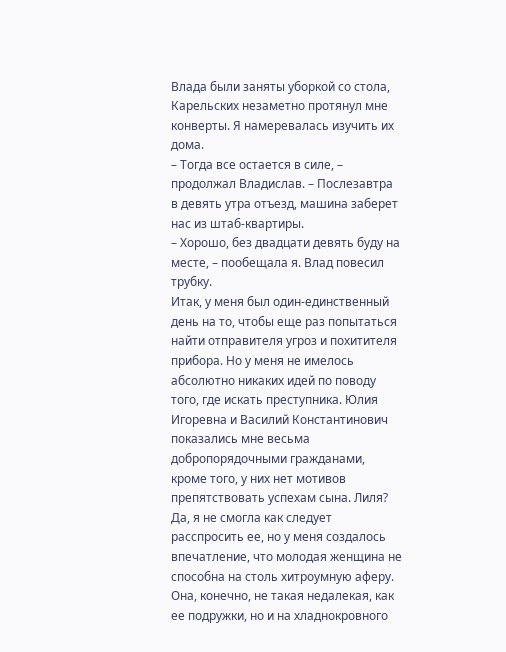Влада были заняты уборкой со стола, Карельских незаметно протянул мне конверты. Я намеревалась изучить их дома.
– Тогда все остается в силе, – продолжал Владислав. – Послезавтра в девять утра отъезд, машина заберет нас из штаб-квартиры.
– Хорошо, без двадцати девять буду на месте, – пообещала я. Влад повесил трубку.
Итак, у меня был один-единственный день на то, чтобы еще раз попытаться найти отправителя угроз и похитителя прибора. Но у меня не имелось абсолютно никаких идей по поводу того, где искать преступника. Юлия Игоревна и Василий Константинович показались мне весьма добропорядочными гражданами, кроме того, у них нет мотивов препятствовать успехам сына. Лиля? Да, я не смогла как следует расспросить ее, но у меня создалось впечатление, что молодая женщина не способна на столь хитроумную аферу. Она, конечно, не такая недалекая, как ее подружки, но и на хладнокровного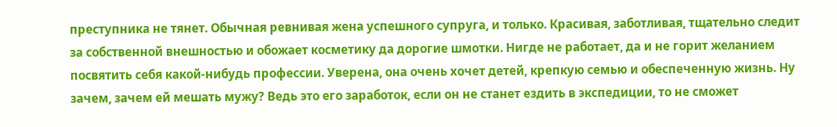преступника не тянет. Обычная ревнивая жена успешного супруга, и только. Красивая, заботливая, тщательно следит за собственной внешностью и обожает косметику да дорогие шмотки. Нигде не работает, да и не горит желанием посвятить себя какой-нибудь профессии. Уверена, она очень хочет детей, крепкую семью и обеспеченную жизнь. Ну зачем, зачем ей мешать мужу? Ведь это его заработок, если он не станет ездить в экспедиции, то не сможет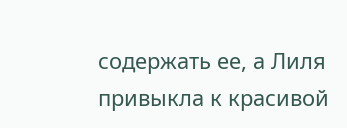содержать ее, а Лиля привыкла к красивой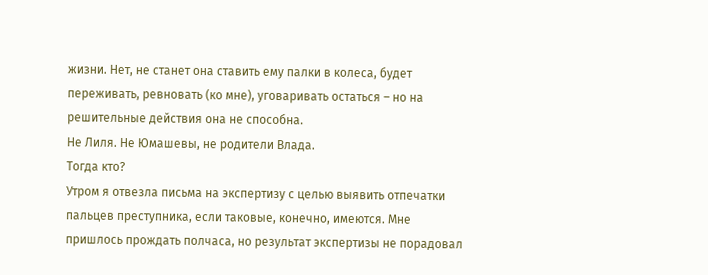жизни. Нет, не станет она ставить ему палки в колеса, будет переживать, ревновать (ко мне), уговаривать остаться – но на решительные действия она не способна.
Не Лиля. Не Юмашевы, не родители Влада.
Тогда кто?
Утром я отвезла письма на экспертизу с целью выявить отпечатки пальцев преступника, если таковые, конечно, имеются. Мне пришлось прождать полчаса, но результат экспертизы не порадовал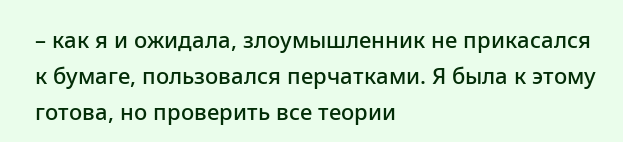– как я и ожидала, злоумышленник не прикасался к бумаге, пользовался перчатками. Я была к этому готова, но проверить все теории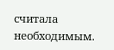считала необходимым.